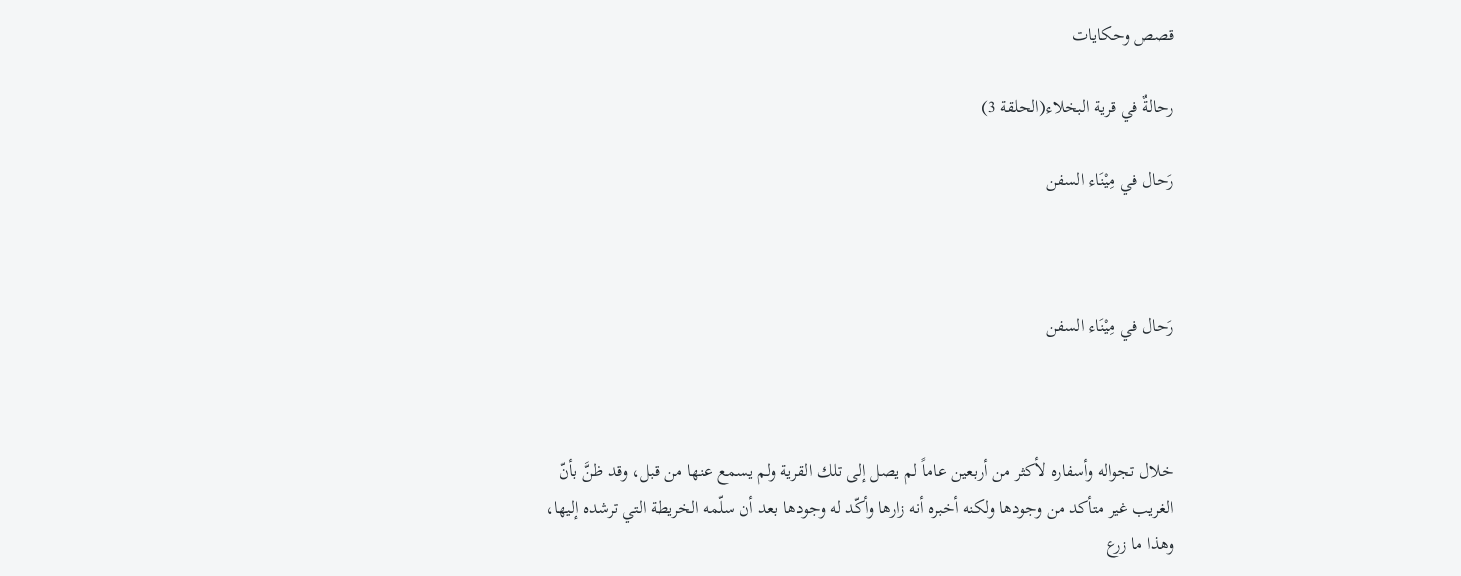قصص وحكايات

رحالةٌ في قرية البخلاء(الحلقة 3)

رَحال في مِيْنَاء السفن



رَحال في مِيْنَاء السفن



خلال تجواله وأسفاره لأكثر من أربعين عاماً لم يصل إلى تلك القرية ولم يسمع عنها من قبل، وقد ظنَّ بأنّ الغريب غير متأكد من وجودها ولكنه أخبره أنه زارها وأكّد له وجودها بعد أن سلّمه الخريطة التي ترشده إليها، وهذا ما زرع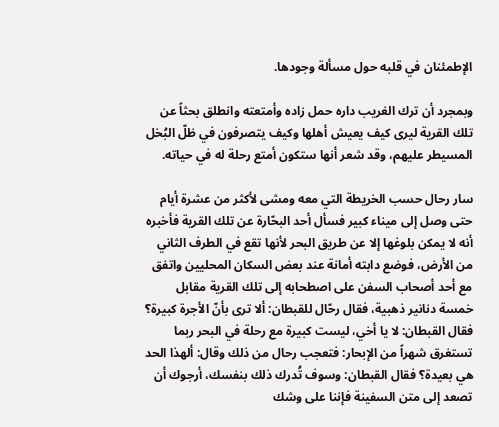الإطمئنان في قلبه حول مسألة وجودها.

وبمجرد أن ترك الغريب داره حمل زاده وأمتعته وانطلق بحثاً عن تلك القرية ليرى كيف يعيش أهلها وكيف يتصرفون في ظلّ البُخل المسيطر عليهم، وقد شعر أنها ستكون أمتع رحلة له في حياته.

سار رحال حسب الخريطة التي معه ومشى لأكثر من عشرة أيام حتى وصل إلى ميناء كبير فسأل أحد البحّارة عن تلك القرية فأخبره أنه لا يمكن بلوغها إلا عن طريق البحر لأنها تقع في الطرف الثاني من الأرض، فوضع دابته أمانة عند بعض السكان المحليين واتفق مع أحد أصحاب السفن على اصطحابه إلى تلك القرية مقابل خمسة دنانير ذهبية، فقال رحّال للقبطان: ألا ترى بأنّ الأجرة كبيرة؟ فقال القبطان: لا يا أخي، ليست كبيرة مع رحلة في البحر ربما تستغرق شهراً من الإبحار: فتعجب رحال من ذلك وقال: ألهذا الحد هي بعيدة؟ فقال القبطان: وسوف تُدرك ذلك بنفسك، أرجوك أن تصعد إلى متن السفينة فإننا على وشك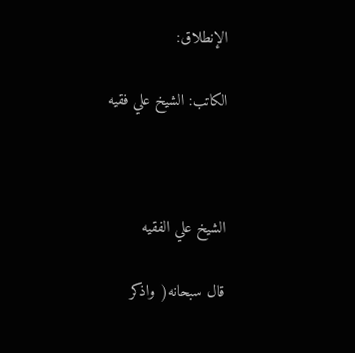الإنطلاق:

الكاتب: الشيخ علي فقيه



الشيخ علي الفقيه

قال سبحانه( واذكر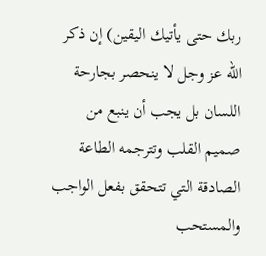ربك حتى يأتيك اليقين) إن ذكر الله عز وجل لا ينحصر بجارحة اللسان بل يجب أن ينبع من صميم القلب وتترجمه الطاعة الصادقة التي تتحقق بفعل الواجب والمستحب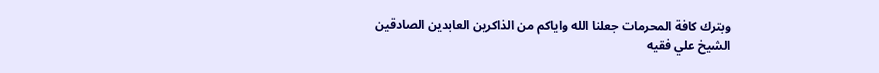وبترك كافة المحرمات جعلنا الله واياكم من الذاكرين العابدين الصادقين الشيخ علي فقيه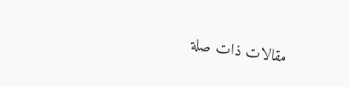مقالات ذات صلة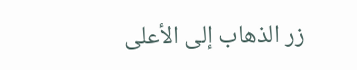زر الذهاب إلى الأعلى